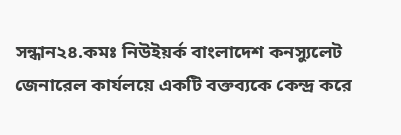সন্ধান২৪.কমঃ নিউইয়র্ক বাংলাদেশ কনস্যুলেট জেনারেল কার্যলয়ে একটি বক্তব্যকে কেন্দ্র করে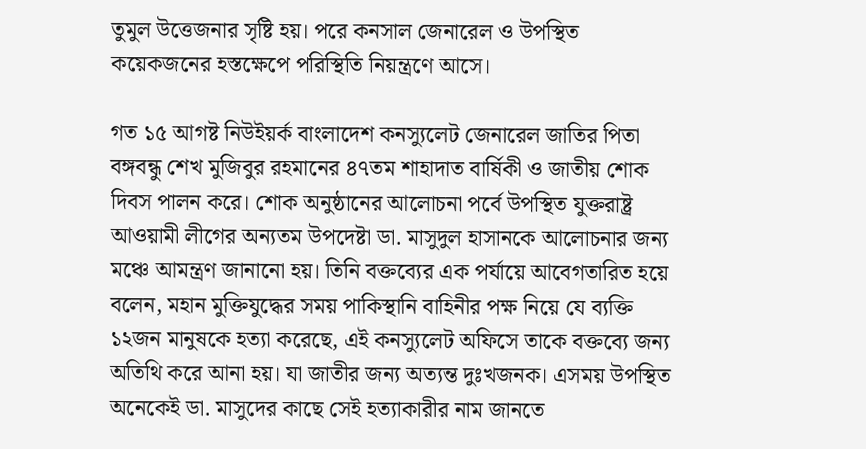তুমুল উত্তেজনার সৃষ্টি হয়। পরে কনসাল জেনারেল ও উপস্থিত কয়েকজনের হস্তক্ষেপে পরিস্থিতি নিয়ন্ত্রণে আসে।

গত ১৫ আগষ্ট নিউইয়র্ক বাংলাদেশ কনস্যুলেট জেনারেল জাতির পিতা বঙ্গবন্ধু শেখ মুজিবুর রহমানের ৪৭তম শাহাদাত বার্ষিকী ও জাতীয় শোক দিবস পালন করে। শোক অনুষ্ঠানের আলোচনা পর্বে উপস্থিত যুক্তরাষ্ট্র আওয়ামী লীগের অন্যতম উপদেষ্টা ডা. মাসুদুল হাসানকে আলোচনার জন্য মঞ্চে আমন্ত্রণ জানানো হয়। তিনি বক্তব্যের এক পর্যায়ে আবেগতারিত হয়ে বলেন, মহান মুক্তিযুদ্ধের সময় পাকিস্থানি বাহিনীর পক্ষ নিয়ে যে ব্যক্তি ১২জন মানুষকে হত্যা করেছে, এই কনস্যুলেট অফিসে তাকে বক্তব্যে জন্য অতিথি করে আনা হয়। যা জাতীর জন্য অত্যন্ত দুঃখজনক। এসময় উপস্থিত অনেকেই ডা. মাসুদের কাছে সেই হত্যাকারীর নাম জানতে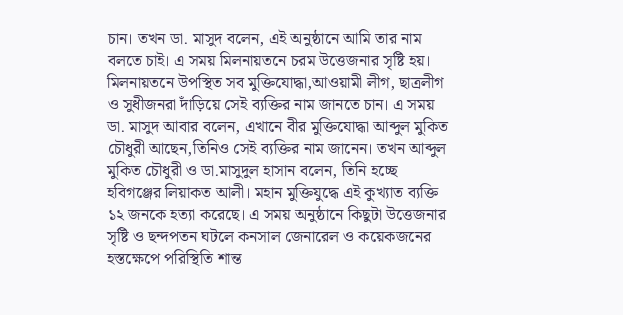চান। তখন ডা. মাসুদ বলেন, এই অনুষ্ঠানে আমি তার নাম বলতে চাই। এ সময় মিলনায়তনে চরম উত্তেজনার সৃষ্টি হয়। মিলনায়তনে উপস্থিত সব মুক্তিযোদ্ধা,আওয়ামী লীগ, ছাত্রলীগ ও সুধীজনরা দাঁড়িয়ে সেই ব্যক্তির নাম জানতে চান। এ সময় ডা. মাসুদ আবার বলেন, এখানে বীর মুক্তিযোদ্ধা আব্দুল মুকিত চৌধুরী আছেন,তিনিও সেই ব্যক্তির নাম জানেন। তখন আব্দুল মুকিত চৌধুরী ও ডা.মাসুদুল হাসান বলেন, তিনি হচ্ছে হবিগঞ্জের লিয়াকত আলী। মহান মুক্তিযুদ্ধে এই কুখ্যাত ব্যক্তি ১২ জনকে হত্যা করেছে। এ সময় অনুষ্ঠানে কিছুটা উত্তেজনার সৃষ্টি ও ছন্দপতন ঘটলে কনসাল জেনারেল ও কয়েকজনের হস্তক্ষেপে পরিস্থিতি শান্ত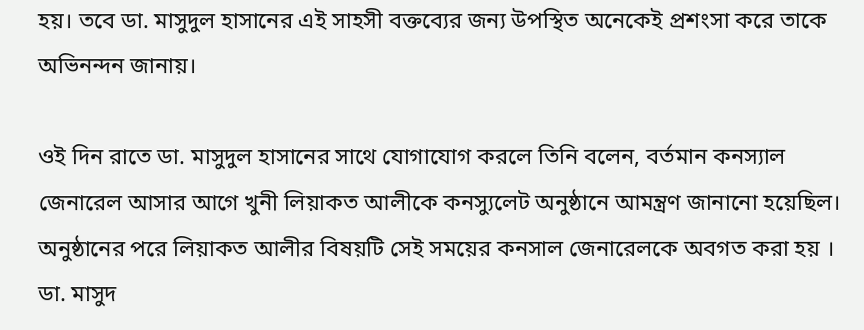হয়। তবে ডা. মাসুদুল হাসানের এই সাহসী বক্তব্যের জন্য উপস্থিত অনেকেই প্রশংসা করে তাকে অভিনন্দন জানায়।

ওই দিন রাতে ডা. মাসুদুল হাসানের সাথে যোগাযোগ করলে তিনি বলেন, বর্তমান কনস্যাল জেনারেল আসার আগে খুনী লিয়াকত আলীকে কনস্যুলেট অনুষ্ঠানে আমন্ত্রণ জানানো হয়েছিল। অনুষ্ঠানের পরে লিয়াকত আলীর বিষয়টি সেই সময়ের কনসাল জেনারেলকে অবগত করা হয় । ডা. মাসুদ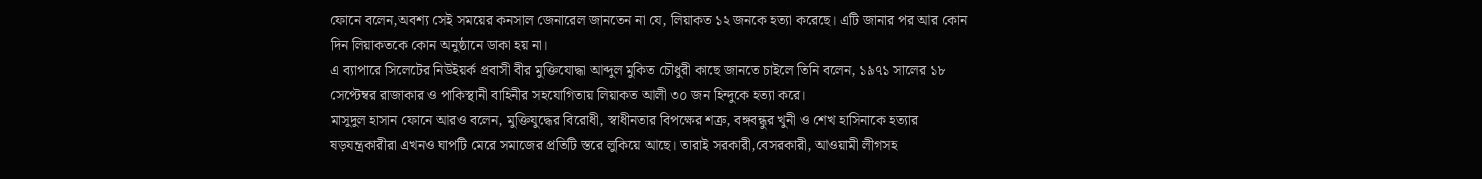ফোনে বলেন,অবশ্য সেই সময়ের কনসাল জেনারেল জানতেন না যে, লিয়াকত ১২ জনকে হত্যা করেছে। এটি জানার পর আর কোন দিন লিয়াকতকে কোন অনুষ্ঠানে ডাকা হয় না।
এ ব্যাপারে সিলেটের নিউইয়র্ক প্রবাসী বীর মুক্তিযোদ্ধা আব্দুল মুকিত চৌধুরী কাছে জানতে চাইলে তিনি বলেন, ১৯৭১ সালের ১৮ সেপ্টেম্বর রাজাকার ও পাকিস্থানী বাহিনীর সহযোগিতায় লিয়াকত আলী ৩০ জন হিন্দুকে হত্যা করে।
মাসুদুল হাসান ফোনে আরও বলেন, মুক্তিযুদ্ধের বিরোধী, স্বাধীনতার বিপক্ষের শত্রু, বঙ্গবন্ধুর খুনী ও শেখ হাসিনাকে হত্যার ষড়যন্ত্রকারীরা এখনও ঘাপটি মেরে সমাজের প্রতিটি স্তরে লুকিয়ে আছে। তারাই সরকারী,বেসরকারী, আওয়ামী লীগসহ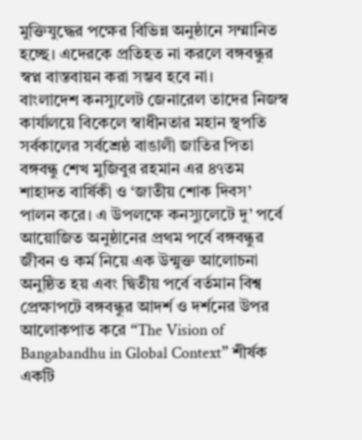মুক্তিযুদ্ধের পক্ষের বিভিন্ন অনুষ্ঠানে সম্মানিত হচ্ছে। এদেরকে প্রতিহত না করলে বঙ্গবন্ধুর স্বপ্ন বাস্তবায়ন করা সম্ভব হবে না।
বাংলাদেশ কনস্যুলেট জেনারেল তাদের নিজস্ব কার্যালয়ে বিকেলে স্বাধীনতার মহান স্থপতি সর্বকালের সর্বশ্রেষ্ঠ বাঙালী জাতির পিতা বঙ্গবন্ধু শেখ মুজিবুর রহমান এর ৪৭তম শাহাদত বার্ষিকী ও ‘জাতীয় শোক দিবস’ পালন করে। এ উপলক্ষে কনস্যুলেটে দু’ পর্বে আয়োজিত অনুষ্ঠানের প্রথম পর্বে বঙ্গবন্ধুর জীবন ও কর্ম নিয়ে এক উন্মুক্ত আলোচনা অনুষ্ঠিত হয় এবং দ্বিতীয় পর্বে বর্তমান বিশ্ব প্রেক্ষাপটে বঙ্গবন্ধুর আদর্শ ও দর্শনের উপর আলোকপাত করে “The Vision of Bangabandhu in Global Context” শীর্ষক একটি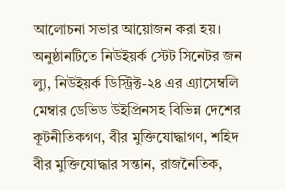আলোচনা সভার আয়োজন করা হয়। অনুষ্ঠানটিতে নিউইয়র্ক স্টেট সিনেটর জন ল্যু, নিউইয়র্ক ডিস্ট্রিক্ট-২৪ এর এ্যাসেম্বলি মেম্বার ডেভিড উইপ্রিনসহ বিভিন্ন দেশের কূটনীতিকগণ, বীর মুক্তিযোদ্ধাগণ, শহিদ বীর মুক্তিযোদ্ধার সন্তান, রাজনৈতিক,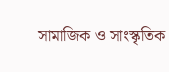সামাজিক ও সাংস্কৃতিক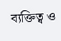ব্যক্তিত্ব ও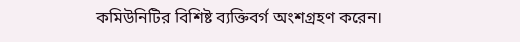কমিউনিটির বিশিষ্ট ব্যক্তিবর্গ অংশগ্রহণ করেন।